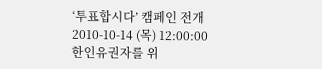‘투표합시다’ 캠페인 전개
2010-10-14 (목) 12:00:00
한인유권자를 위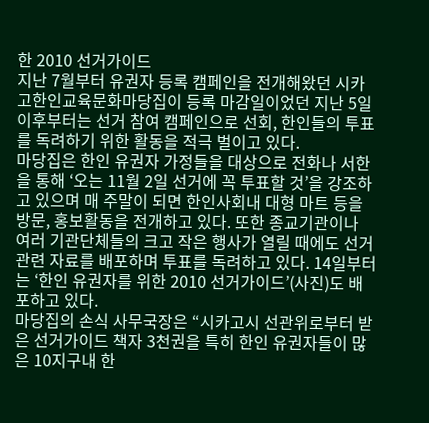한 2010 선거가이드
지난 7월부터 유권자 등록 캠페인을 전개해왔던 시카고한인교육문화마당집이 등록 마감일이었던 지난 5일 이후부터는 선거 참여 캠페인으로 선회, 한인들의 투표를 독려하기 위한 활동을 적극 벌이고 있다.
마당집은 한인 유권자 가정들을 대상으로 전화나 서한을 통해 ‘오는 11월 2일 선거에 꼭 투표할 것’을 강조하고 있으며 매 주말이 되면 한인사회내 대형 마트 등을 방문, 홍보활동을 전개하고 있다. 또한 종교기관이나 여러 기관단체들의 크고 작은 행사가 열릴 때에도 선거 관련 자료를 배포하며 투표를 독려하고 있다. 14일부터는 ‘한인 유권자를 위한 2010 선거가이드’(사진)도 배포하고 있다.
마당집의 손식 사무국장은 “시카고시 선관위로부터 받은 선거가이드 책자 3천권을 특히 한인 유권자들이 많은 10지구내 한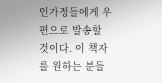인가정들에게 우편으로 발송할 것이다. 이 책자를 원하는 분들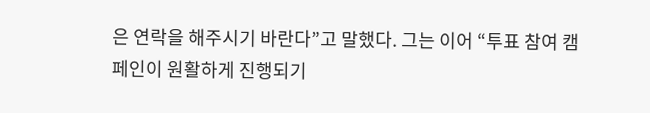은 연락을 해주시기 바란다”고 말했다. 그는 이어 “투표 참여 캠페인이 원활하게 진행되기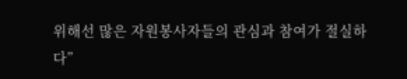위해선 많은 자원봉사자들의 관심과 참여가 절실하다”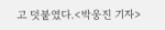고 덧붙였다.<박웅진 기자>